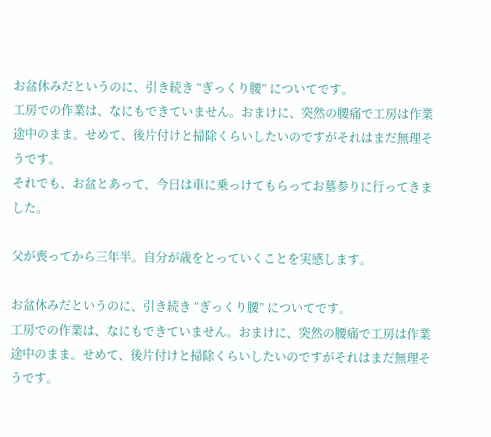お盆休みだというのに、引き続き “ぎっくり腰” についてです。
工房での作業は、なにもできていません。おまけに、突然の腰痛で工房は作業途中のまま。せめて、後片付けと掃除くらいしたいのですがそれはまだ無理そうです。
それでも、お盆とあって、今日は車に乗っけてもらってお墓参りに行ってきました。

父が喪ってから三年半。自分が歳をとっていくことを実感します。

お盆休みだというのに、引き続き “ぎっくり腰” についてです。
工房での作業は、なにもできていません。おまけに、突然の腰痛で工房は作業途中のまま。せめて、後片付けと掃除くらいしたいのですがそれはまだ無理そうです。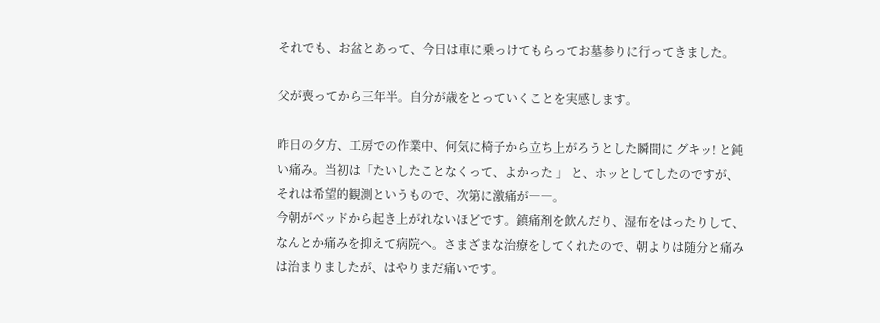それでも、お盆とあって、今日は車に乗っけてもらってお墓参りに行ってきました。

父が喪ってから三年半。自分が歳をとっていくことを実感します。

昨日の夕方、工房での作業中、何気に椅子から立ち上がろうとした瞬間に グキッ! と鈍い痛み。当初は「たいしたことなくって、よかった 」 と、ホッとしてしたのですが、それは希望的観測というもので、次第に激痛が――。
今朝がベッドから起き上がれないほどです。鎮痛剤を飲んだり、湿布をはったりして、なんとか痛みを抑えて病院へ。さまざまな治療をしてくれたので、朝よりは随分と痛みは治まりましたが、はやりまだ痛いです。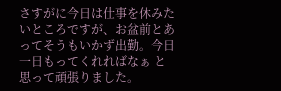さすがに今日は仕事を休みたいところですが、お盆前とあってそうもいかず出勤。今日一日もってくれればなぁ と思って頑張りました。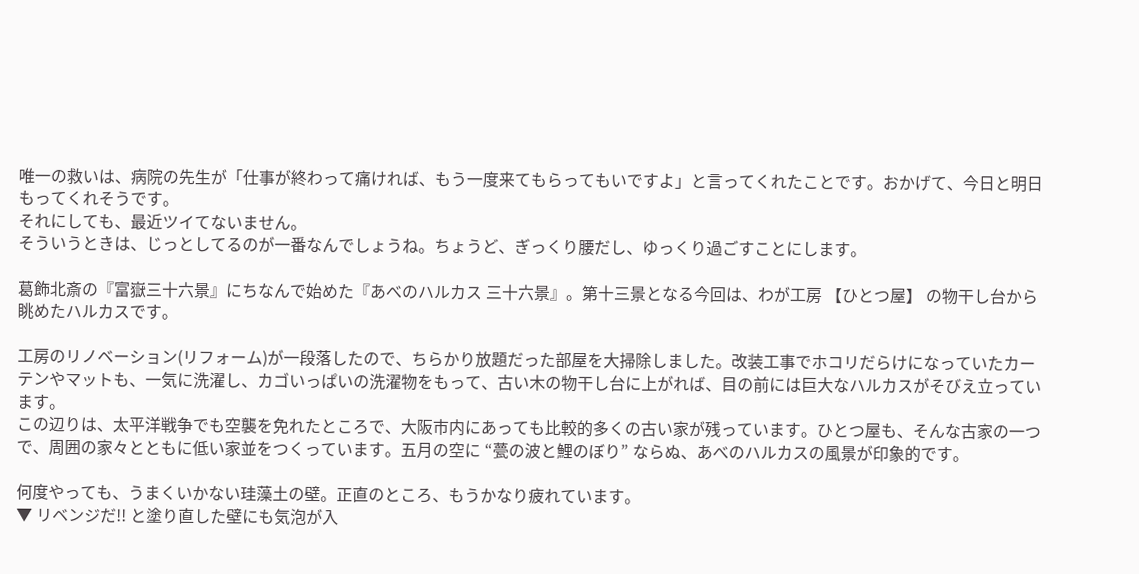唯一の救いは、病院の先生が「仕事が終わって痛ければ、もう一度来てもらってもいですよ」と言ってくれたことです。おかげて、今日と明日もってくれそうです。
それにしても、最近ツイてないません。
そういうときは、じっとしてるのが一番なんでしょうね。ちょうど、ぎっくり腰だし、ゆっくり過ごすことにします。

葛飾北斎の『富嶽三十六景』にちなんで始めた『あべのハルカス 三十六景』。第十三景となる今回は、わが工房 【ひとつ屋】 の物干し台から眺めたハルカスです。

工房のリノベーション(リフォーム)が一段落したので、ちらかり放題だった部屋を大掃除しました。改装工事でホコリだらけになっていたカーテンやマットも、一気に洗濯し、カゴいっぱいの洗濯物をもって、古い木の物干し台に上がれば、目の前には巨大なハルカスがそびえ立っています。
この辺りは、太平洋戦争でも空襲を免れたところで、大阪市内にあっても比較的多くの古い家が残っています。ひとつ屋も、そんな古家の一つで、周囲の家々とともに低い家並をつくっています。五月の空に “甍の波と鯉のぼり” ならぬ、あべのハルカスの風景が印象的です。

何度やっても、うまくいかない珪藻土の壁。正直のところ、もうかなり疲れています。
▼ リベンジだ!! と塗り直した壁にも気泡が入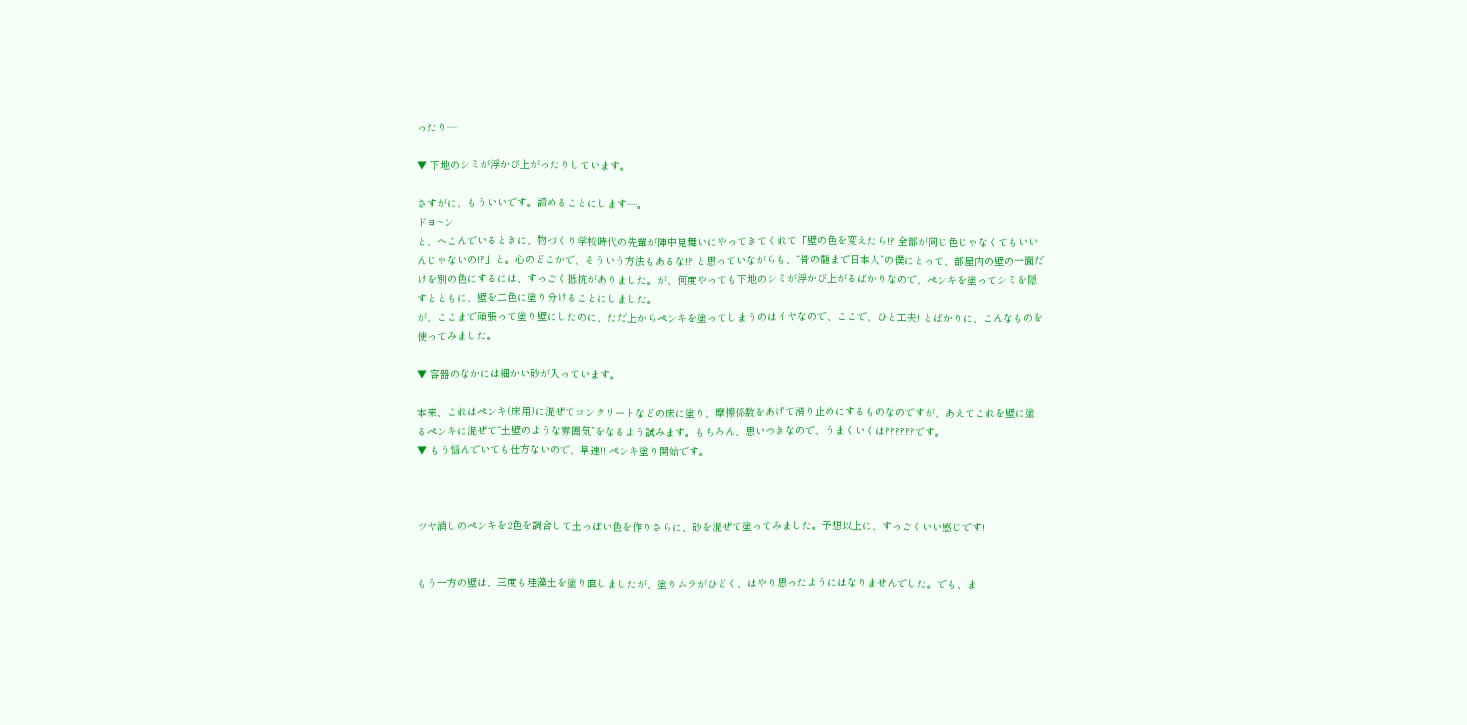ったり—

▼ 下地のシミが浮かび上がったりしています。

さすがに、もういいです。諦めることにします—。
ドヨ~ン
と、へこんでいるときに、物づくり学校時代の先輩が陣中見舞いにやってきてくれて「壁の色を変えたら!? 全部が同じ色じゃなくてもいいんじゃないの!?」と。心のどこかで、そういう方法もあるな!? と思っていながらも、“骨の髄まで日本人”の僕にとって、部屋内の壁の一面だけを別の色にするには、すっごく抵抗がありました。が、何度やっても下地のシミが浮かび上がるばかりなので、ペンキを塗ってシミを隠すとともに、壁を二色に塗り分けることにしました。
が、ここまで頑張って塗り壁にしたのに、ただ上からペンキを塗ってしまうのはイヤなので、ここで、ひと工夫! とばかりに、こんなものを使ってみました。

▼ 容器のなかには細かい砂が入っています。

本来、これはペンキ(床用)に混ぜてコンクリートなどの床に塗り、摩擦係数をあげて滑り止めにするものなのですが、あえてこれを壁に塗るペンキに混ぜて“土壁のような雰囲気”をなるよう試みます。もちろん、思いつきなので、うまくいくは??????です。
▼ もう悩んでいても仕方ないので、早速!! ペンキ塗り開始です。



ツヤ消しのペンキを2色を調合して土っぽい色を作りさらに、砂を混ぜて塗ってみました。予想以上に、すっごくいい感じです!


もう一方の壁は、三度も珪藻土を塗り直しましたが、塗りムラがひどく、はやり思ったようにはなりませんでした。でも、ま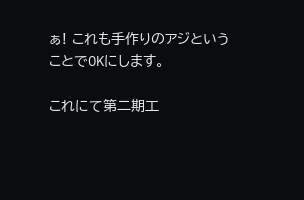ぁ! これも手作りのアジということでOKにします。

これにて第二期工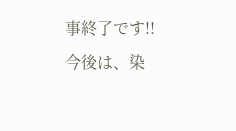事終了です!!
今後は、染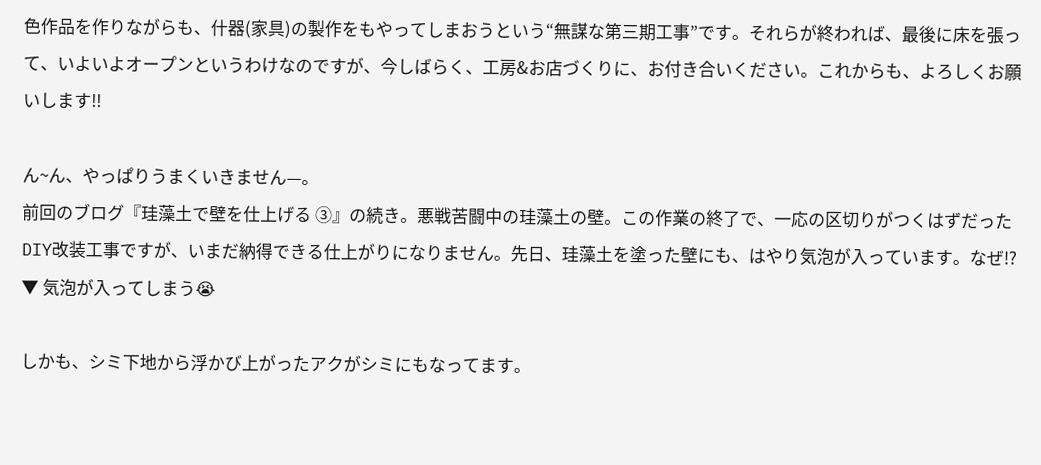色作品を作りながらも、什器(家具)の製作をもやってしまおうという“無謀な第三期工事”です。それらが終われば、最後に床を張って、いよいよオープンというわけなのですが、今しばらく、工房&お店づくりに、お付き合いください。これからも、よろしくお願いします!!

ん~ん、やっぱりうまくいきません—。
前回のブログ『珪藻土で壁を仕上げる ③』の続き。悪戦苦闘中の珪藻土の壁。この作業の終了で、一応の区切りがつくはずだったDIY改装工事ですが、いまだ納得できる仕上がりになりません。先日、珪藻土を塗った壁にも、はやり気泡が入っています。なぜ!?
▼ 気泡が入ってしまう😭

しかも、シミ下地から浮かび上がったアクがシミにもなってます。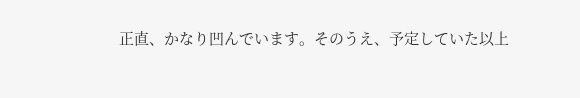正直、かなり凹んでいます。そのうえ、予定していた以上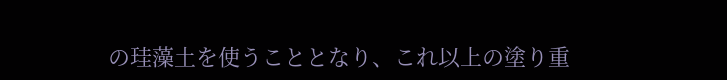の珪藻土を使うこととなり、これ以上の塗り重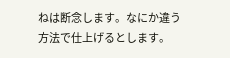ねは断念します。なにか違う方法で仕上げるとします。